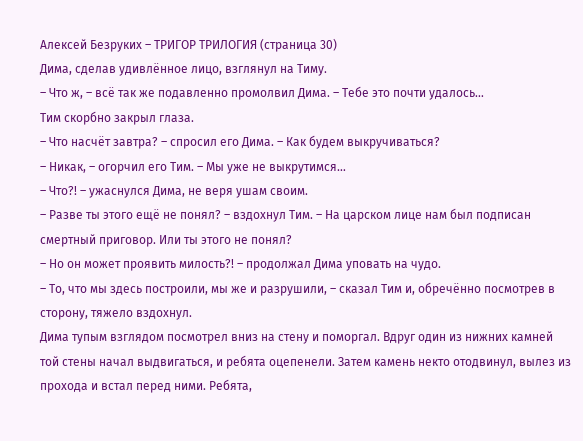Алексей Безруких – ТРИГОР ТРИЛОГИЯ (страница 30)
Дима, сделав удивлённое лицо, взглянул на Тиму.
– Что ж, – всё так же подавленно промолвил Дима. – Тебе это почти удалось…
Тим скорбно закрыл глаза.
– Что насчёт завтра? – спросил его Дима. – Как будем выкручиваться?
– Никак, – огорчил его Тим. – Мы уже не выкрутимся…
– Что?! – ужаснулся Дима, не веря ушам своим.
– Разве ты этого ещё не понял? – вздохнул Тим. – На царском лице нам был подписан смертный приговор. Или ты этого не понял?
– Но он может проявить милость?! – продолжал Дима уповать на чудо.
– То, что мы здесь построили, мы же и разрушили, – сказал Тим и, обречённо посмотрев в сторону, тяжело вздохнул.
Дима тупым взглядом посмотрел вниз на стену и поморгал. Вдруг один из нижних камней той стены начал выдвигаться, и ребята оцепенели. Затем камень некто отодвинул, вылез из прохода и встал перед ними. Ребята,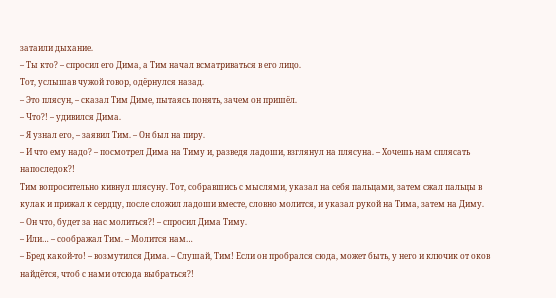затаили дыхание.
– Ты кто? – спросил его Дима, а Тим начал всматриваться в его лицо.
Тот, услышав чужой говор, одёрнулся назад.
– Это плясун, – сказал Тим Диме, пытаясь понять, зачем он пришёл.
– Что?! – удивился Дима.
– Я узнал его, – заявил Тим. – Он был на пиру.
– И что ему надо? – посмотрел Дима на Тиму и, разведя ладоши, взглянул на плясуна. – Хочешь нам сплясать напоследок?!
Тим вопросительно кивнул плясуну. Тот, собравшись с мыслями, указал на себя пальцами, затем сжал пальцы в кулак и прижал к сердцу, после сложил ладоши вместе, словно молится, и указал рукой на Тима, затем на Диму.
– Он что, будет за нас молиться?! – спросил Дима Тиму.
– Или… – соображал Тим. – Молится нам…
– Бред какой-то! – возмутился Дима. – Слушай, Тим! Если он пробрался сюда, может быть, у него и ключик от оков найдётся, чтоб с нами отсюда выбраться?!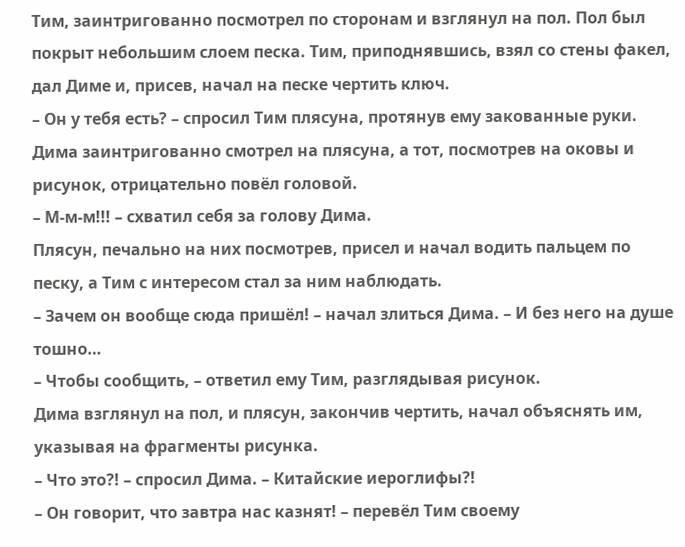Тим, заинтригованно посмотрел по сторонам и взглянул на пол. Пол был покрыт небольшим слоем песка. Тим, приподнявшись, взял со стены факел, дал Диме и, присев, начал на песке чертить ключ.
– Он у тебя есть? – спросил Тим плясуна, протянув ему закованные руки.
Дима заинтригованно смотрел на плясуна, а тот, посмотрев на оковы и рисунок, отрицательно повёл головой.
– М-м-м!!! – схватил себя за голову Дима.
Плясун, печально на них посмотрев, присел и начал водить пальцем по песку, а Тим с интересом стал за ним наблюдать.
– Зачем он вообще сюда пришёл! – начал злиться Дима. – И без него на душе тошно…
– Чтобы сообщить, – ответил ему Тим, разглядывая рисунок.
Дима взглянул на пол, и плясун, закончив чертить, начал объяснять им, указывая на фрагменты рисунка.
– Что это?! – спросил Дима. – Китайские иероглифы?!
– Он говорит, что завтра нас казнят! – перевёл Тим своему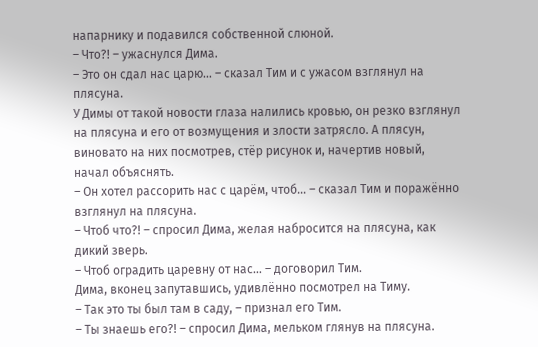напарнику и подавился собственной слюной.
– Что?! – ужаснулся Дима.
– Это он сдал нас царю… – сказал Тим и с ужасом взглянул на плясуна.
У Димы от такой новости глаза налились кровью, он резко взглянул на плясуна и его от возмущения и злости затрясло. А плясун, виновато на них посмотрев, стёр рисунок и, начертив новый, начал объяснять.
– Он хотел рассорить нас с царём, чтоб… – сказал Тим и поражённо взглянул на плясуна.
– Чтоб что?! – спросил Дима, желая набросится на плясуна, как дикий зверь.
– Чтоб оградить царевну от нас… – договорил Тим.
Дима, вконец запутавшись, удивлённо посмотрел на Тиму.
– Так это ты был там в саду, – признал его Тим.
– Ты знаешь его?! – спросил Дима, мельком глянув на плясуна.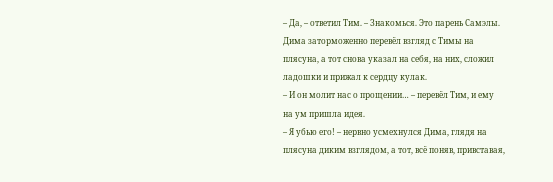– Да, – ответил Тим. – Знакомься. Это парень Самэлы.
Дима заторможенно перевёл взгляд с Тимы на плясуна, а тот снова указал на себя, на них, сложил ладошки и прижал к сердцу кулак.
– И он молит нас о прощении… – перевёл Тим, и ему на ум пришла идея.
– Я убью его! – нервно усмехнулся Дима, глядя на плясуна диким взглядом, а тот, всё поняв, привставая,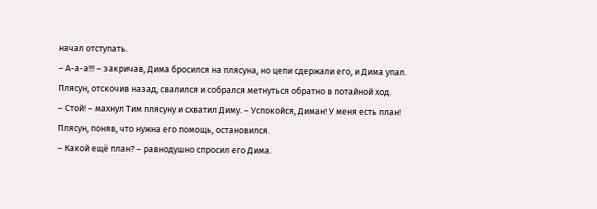начал отступать.
– А-а-а!!! – закричав, Дима бросился на плясуна, но цепи сдержали его, и Дима упал.
Плясун, отскочив назад, свалился и собрался метнуться обратно в потайной ход.
– Стой! – махнул Тим плясуну и схватил Диму. – Успокойся, Диман! У меня есть план!
Плясун, поняв, что нужна его помощь, остановился.
– Какой ещё план? – равнодушно спросил его Дима.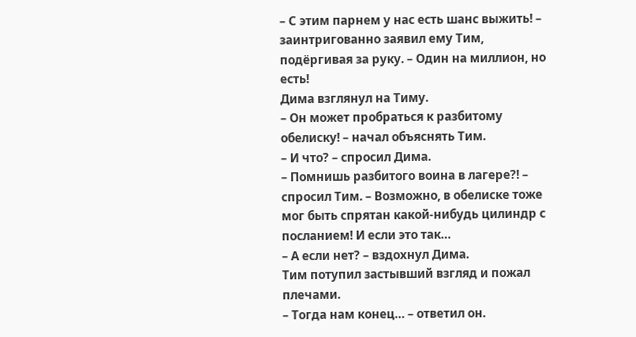– С этим парнем у нас есть шанс выжить! – заинтригованно заявил ему Тим, подёргивая за руку. – Один на миллион, но есть!
Дима взглянул на Тиму.
– Он может пробраться к разбитому обелиску! – начал объяснять Тим.
– И что? – спросил Дима.
– Помнишь разбитого воина в лагере?! – спросил Тим. – Возможно, в обелиске тоже мог быть спрятан какой-нибудь цилиндр с посланием! И если это так…
– А если нет? – вздохнул Дима.
Тим потупил застывший взгляд и пожал плечами.
– Тогда нам конец… – ответил он.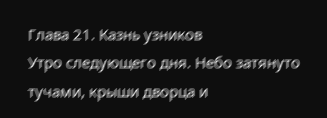Глава 21. Казнь узников
Утро следующего дня. Небо затянуто тучами, крыши дворца и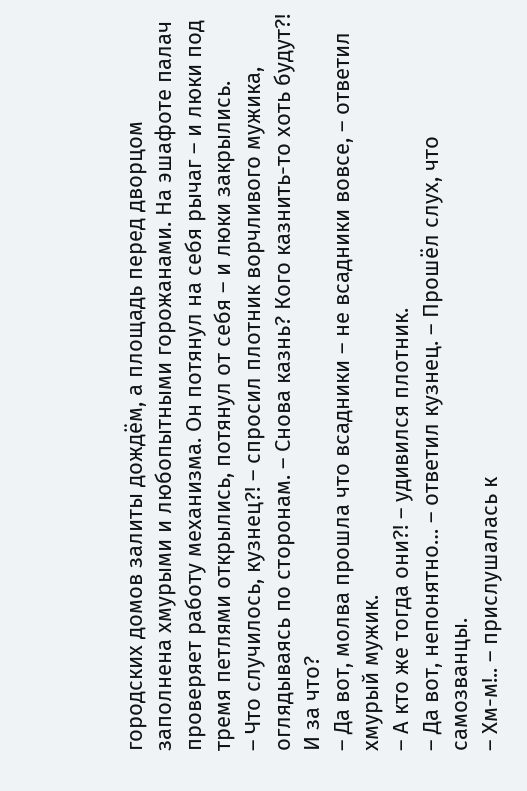городских домов залиты дождём, а площадь перед дворцом заполнена хмурыми и любопытными горожанами. На эшафоте палач проверяет работу механизма. Он потянул на себя рычаг – и люки под тремя петлями открылись, потянул от себя – и люки закрылись.
– Что случилось, кузнец?! – спросил плотник ворчливого мужика, оглядываясь по сторонам. – Снова казнь? Кого казнить-то хоть будут?! И за что?
– Да вот, молва прошла что всадники – не всадники вовсе, – ответил хмурый мужик.
– А кто же тогда они?! – удивился плотник.
– Да вот, непонятно… – ответил кузнец. – Прошёл слух, что самозванцы.
– Хм-м!.. – прислушалась к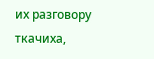их разговору ткачиха,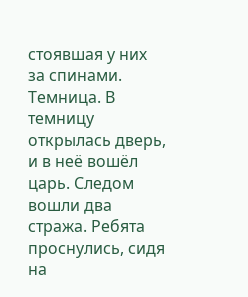стоявшая у них за спинами.
Темница. В темницу открылась дверь, и в неё вошёл царь. Следом вошли два стража. Ребята проснулись, сидя на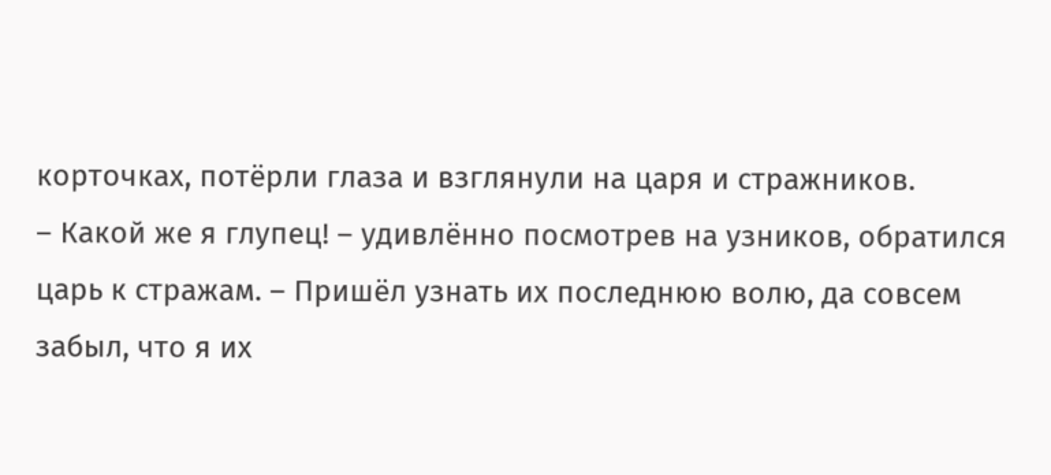корточках, потёрли глаза и взглянули на царя и стражников.
– Какой же я глупец! – удивлённо посмотрев на узников, обратился царь к стражам. – Пришёл узнать их последнюю волю, да совсем забыл, что я их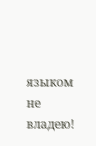языком не владею!